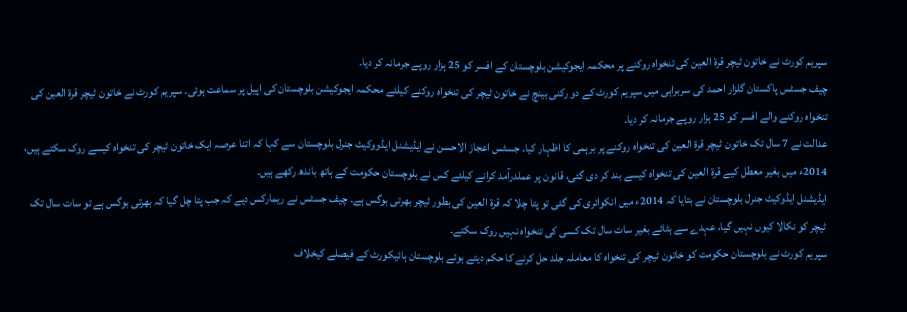سپریم کورٹ نے خاتون ٹیچر قرۃ العین کی تنخواہ روکنے پر محکمہ ایجوکیشن بلوچستان کے افسر کو 25 ہزار روپے جرمانہ کر دیا۔
چیف جسٹس پاکستان گلزار احمد کی سربراہی میں سپریم کورٹ کے دو رکنی بینچ نے خاتون ٹیچر کی تنخواہ روکنے کیلئے محکمہ ایجوکیشن بلوچستان کی اپیل پر سماعت ہوئی۔ سپریم کورٹ نے خاتون ٹیچر قرۃ العین کی تنخواہ روکنے والے افسر کو 25 ہزار روپے جرمانہ کر دیا۔
عدالت نے 7 سال تک خاتون ٹیچر قرۃ العین کی تنخواہ روکنے پر برہمی کا اظہار کیا۔ جسٹس اعجاز الاحسن نے ایڈیشنل ایڈووکیٹ جنرل بلوچستان سے کہا کہ اتنا عرصہ ایک خاتون ٹیچر کی تنخواہ کیسے روک سکتے ہیں، 2014ء میں بغیر معطل کیے قرۃ العین کی تنخواہ کیسے بند کر دی گئی، قانون پر عملدرآمد کرانے کیلئے کس نے بلوچستان حکومت کے ہاتھ باندھ رکھے ہیں۔
ایڈیشنل ایڈوکیٹ جنرل بلوچستان نے بتایا کہ 2014ء میں انکوائری کی گئی تو پتا چلا کہ قرۃ العین کی بطور ٹیچر بھرتی بوگس ہے۔ چیف جسٹس نے ریمارکس دیے کہ جب پتا چل گیا کہ بھرتی بوگس ہے تو سات سال تک ٹیچر کو نکالا کیوں نہیں گیا، عہدے سے ہٹائے بغیر سات سال تک کسی کی تنخواہ نہیں روک سکتے۔
سپریم کورٹ نے بلوچستان حکومت کو خاتون ٹیچر کی تنخواہ کا معاملہ جلد حل کرنے کا حکم دیتے ہوئے بلوچستان ہائیکورٹ کے فیصلے کیخلاف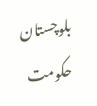بلوچستان حکومت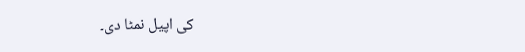کی اپیل نمٹا دی۔